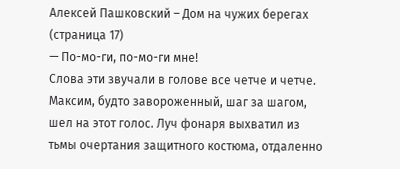Алексей Пашковский – Дом на чужих берегах (страница 17)
— По-мо-ги, по-мо-ги мне!
Слова эти звучали в голове все четче и четче. Максим, будто завороженный, шаг за шагом, шел на этот голос. Луч фонаря выхватил из тьмы очертания защитного костюма, отдаленно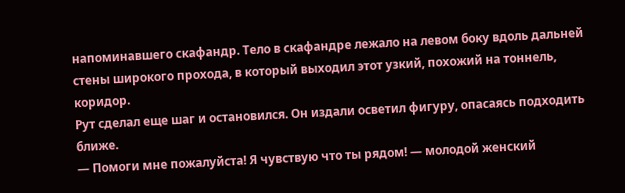напоминавшего скафандр. Тело в скафандре лежало на левом боку вдоль дальней стены широкого прохода, в который выходил этот узкий, похожий на тоннель, коридор.
Рут сделал еще шаг и остановился. Он издали осветил фигуру, опасаясь подходить ближе.
— Помоги мне пожалуйста! Я чувствую что ты рядом! — молодой женский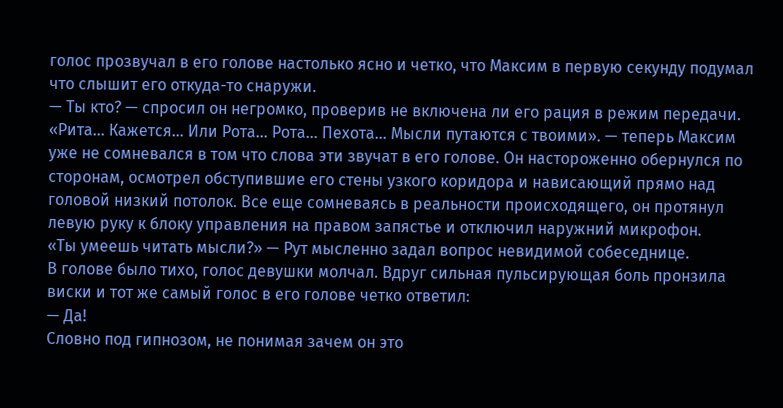голос прозвучал в его голове настолько ясно и четко, что Максим в первую секунду подумал что слышит его откуда-то снаружи.
— Ты кто? — спросил он негромко, проверив не включена ли его рация в режим передачи.
«Рита… Кажется… Или Рота… Рота… Пехота… Мысли путаются с твоими». — теперь Максим уже не сомневался в том что слова эти звучат в его голове. Он настороженно обернулся по сторонам, осмотрел обступившие его стены узкого коридора и нависающий прямо над головой низкий потолок. Все еще сомневаясь в реальности происходящего, он протянул левую руку к блоку управления на правом запястье и отключил наружний микрофон.
«Ты умеешь читать мысли?» — Рут мысленно задал вопрос невидимой собеседнице.
В голове было тихо, голос девушки молчал. Вдруг сильная пульсирующая боль пронзила виски и тот же самый голос в его голове четко ответил:
— Да!
Словно под гипнозом, не понимая зачем он это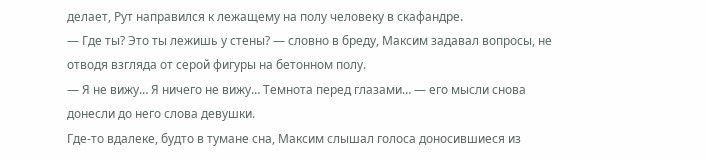делает, Рут направился к лежащему на полу человеку в скафандре.
— Где ты? Это ты лежишь у стены? — словно в бреду, Максим задавал вопросы, не отводя взгляда от серой фигуры на бетонном полу.
— Я не вижу… Я ничего не вижу… Темнота перед глазами… — его мысли снова донесли до него слова девушки.
Где-то вдалеке, будто в тумане сна, Максим слышал голоса доносившиеся из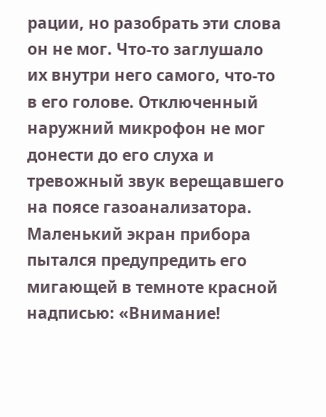рации, но разобрать эти слова он не мог. Что-то заглушало их внутри него самого, что-то в его голове. Отключенный наружний микрофон не мог донести до его слуха и тревожный звук верещавшего на поясе газоанализатора. Маленький экран прибора пытался предупредить его мигающей в темноте красной надписью: «Внимание!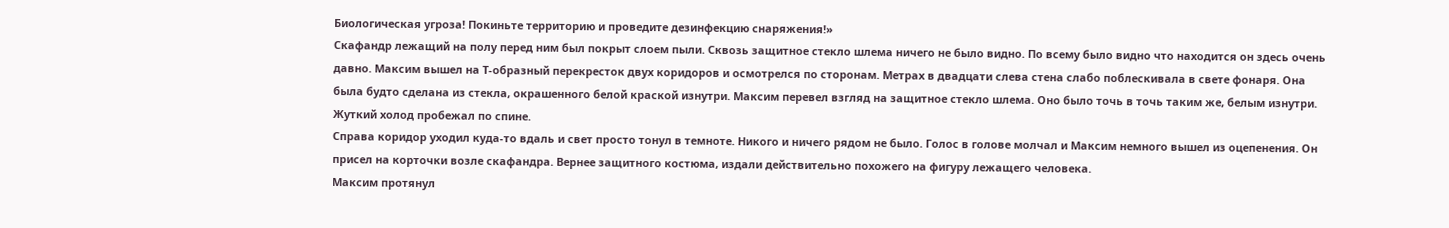Биологическая угроза! Покиньте территорию и проведите дезинфекцию снаряжения!»
Скафандр лежащий на полу перед ним был покрыт слоем пыли. Сквозь защитное стекло шлема ничего не было видно. По всему было видно что находится он здесь очень давно. Максим вышел на Т-образный перекресток двух коридоров и осмотрелся по сторонам. Метрах в двадцати слева стена слабо поблескивала в свете фонаря. Она была будто сделана из стекла, окрашенного белой краской изнутри. Максим перевел взгляд на защитное стекло шлема. Оно было точь в точь таким же, белым изнутри. Жуткий холод пробежал по спине.
Справа коридор уходил куда-то вдаль и свет просто тонул в темноте. Никого и ничего рядом не было. Голос в голове молчал и Максим немного вышел из оцепенения. Он присел на корточки возле скафандра. Вернее защитного костюма, издали действительно похожего на фигуру лежащего человека.
Максим протянул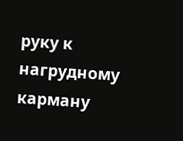руку к нагрудному карману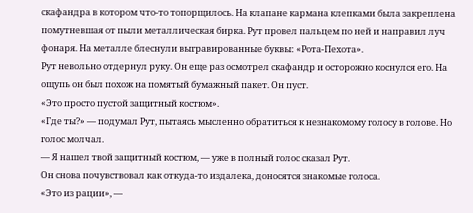скафандра в котором что-то топорщилось. На клапане кармана клепками была закреплена помутневшая от пыли металлическая бирка. Рут провел пальцем по ней и направил луч фонаря. На металле блеснули выгравированные буквы: «Рота-Пехота».
Рут невольно отдернул руку. Он еще раз осмотрел скафандр и осторожно коснулся его. На ощупь он был похож на помятый бумажный пакет. Он пуст.
«Это просто пустой защитный костюм».
«Где ты?» — подумал Рут, пытаясь мысленно обратиться к незнакомому голосу в голове. Но голос молчал.
— Я нашел твой защитный костюм, — уже в полный голос сказал Рут.
Он снова почувствовал как откуда-то издалека, доносятся знакомые голоса.
«Это из рации», —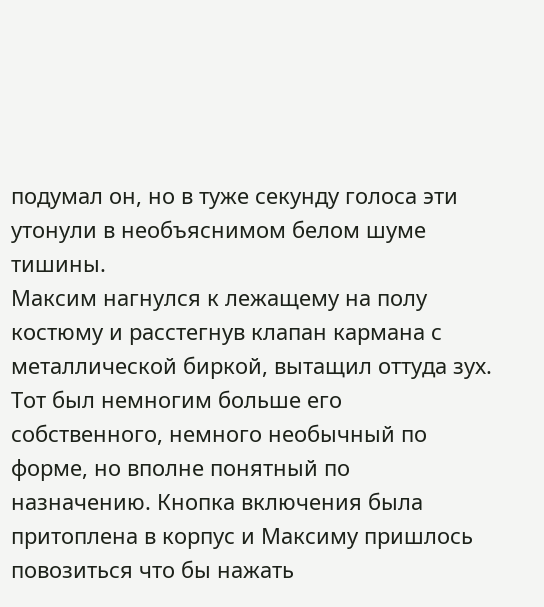подумал он, но в туже секунду голоса эти утонули в необъяснимом белом шуме тишины.
Максим нагнулся к лежащему на полу костюму и расстегнув клапан кармана с металлической биркой, вытащил оттуда зух. Тот был немногим больше его собственного, немного необычный по форме, но вполне понятный по назначению. Кнопка включения была притоплена в корпус и Максиму пришлось повозиться что бы нажать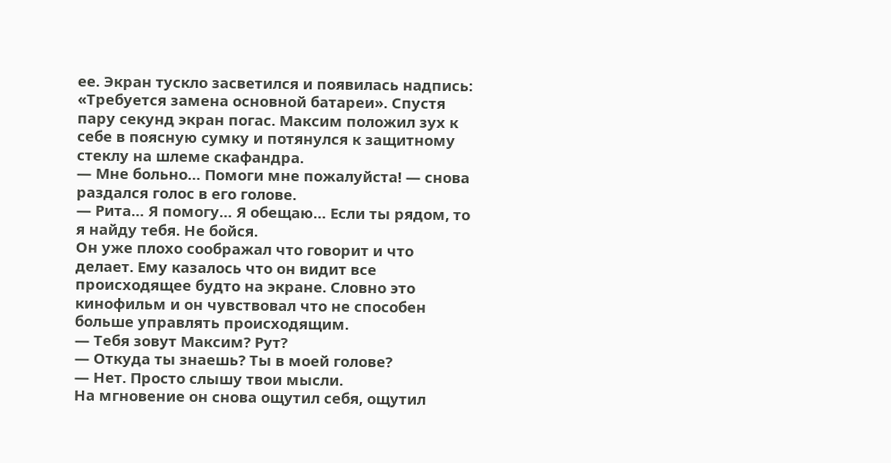ее. Экран тускло засветился и появилась надпись: «Требуется замена основной батареи». Спустя пару секунд экран погас. Максим положил зух к себе в поясную сумку и потянулся к защитному стеклу на шлеме скафандра.
— Мне больно… Помоги мне пожалуйста! — снова раздался голос в его голове.
— Рита… Я помогу… Я обещаю… Если ты рядом, то я найду тебя. Не бойся.
Он уже плохо соображал что говорит и что делает. Ему казалось что он видит все происходящее будто на экране. Словно это кинофильм и он чувствовал что не способен больше управлять происходящим.
— Тебя зовут Максим? Рут?
— Откуда ты знаешь? Ты в моей голове?
— Нет. Просто слышу твои мысли.
На мгновение он снова ощутил себя, ощутил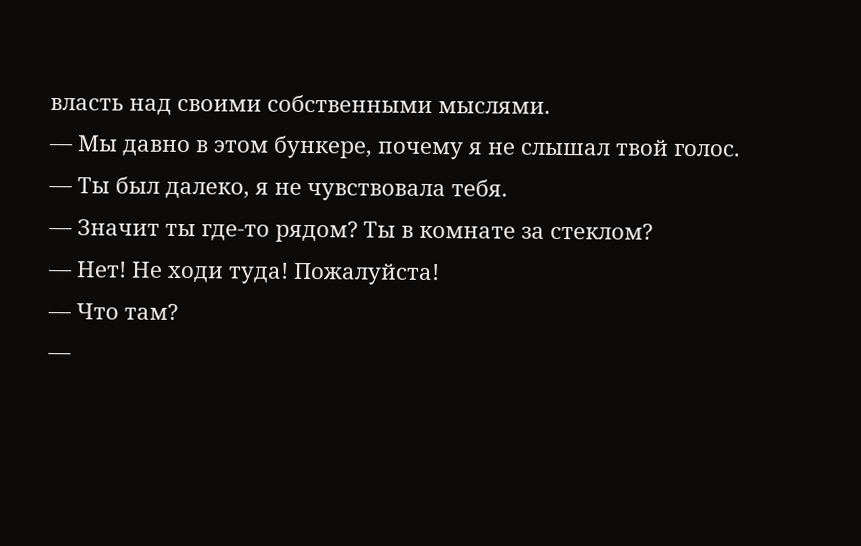власть над своими собственными мыслями.
— Мы давно в этом бункере, почему я не слышал твой голос.
— Ты был далеко, я не чувствовала тебя.
— Значит ты где-то рядом? Ты в комнате за стеклом?
— Нет! Не ходи туда! Пожалуйста!
— Что там?
—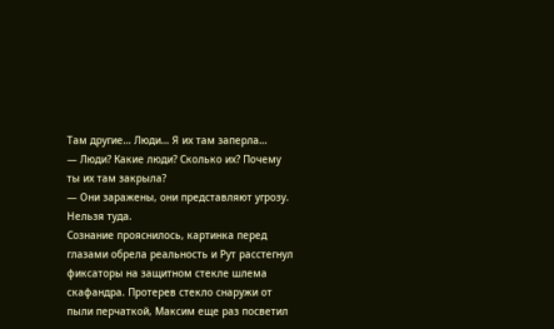Там другие… Люди… Я их там заперла…
— Люди? Какие люди? Сколько их? Почему ты их там закрыла?
— Они заражены, они представляют угрозу. Нельзя туда.
Сознание прояснилось, картинка перед глазами обрела реальность и Рут расстегнул фиксаторы на защитном стекле шлема скафандра. Протерев стекло снаружи от пыли перчаткой, Максим еще раз посветил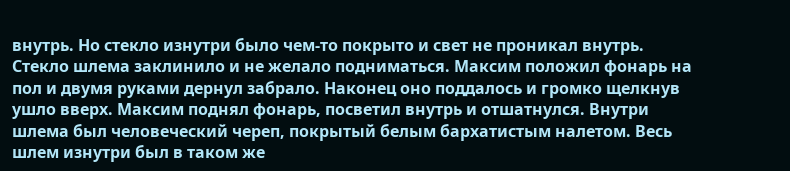внутрь. Но стекло изнутри было чем-то покрыто и свет не проникал внутрь.
Стекло шлема заклинило и не желало подниматься. Максим положил фонарь на пол и двумя руками дернул забрало. Наконец оно поддалось и громко щелкнув ушло вверх. Максим поднял фонарь, посветил внутрь и отшатнулся. Внутри шлема был человеческий череп, покрытый белым бархатистым налетом. Весь шлем изнутри был в таком же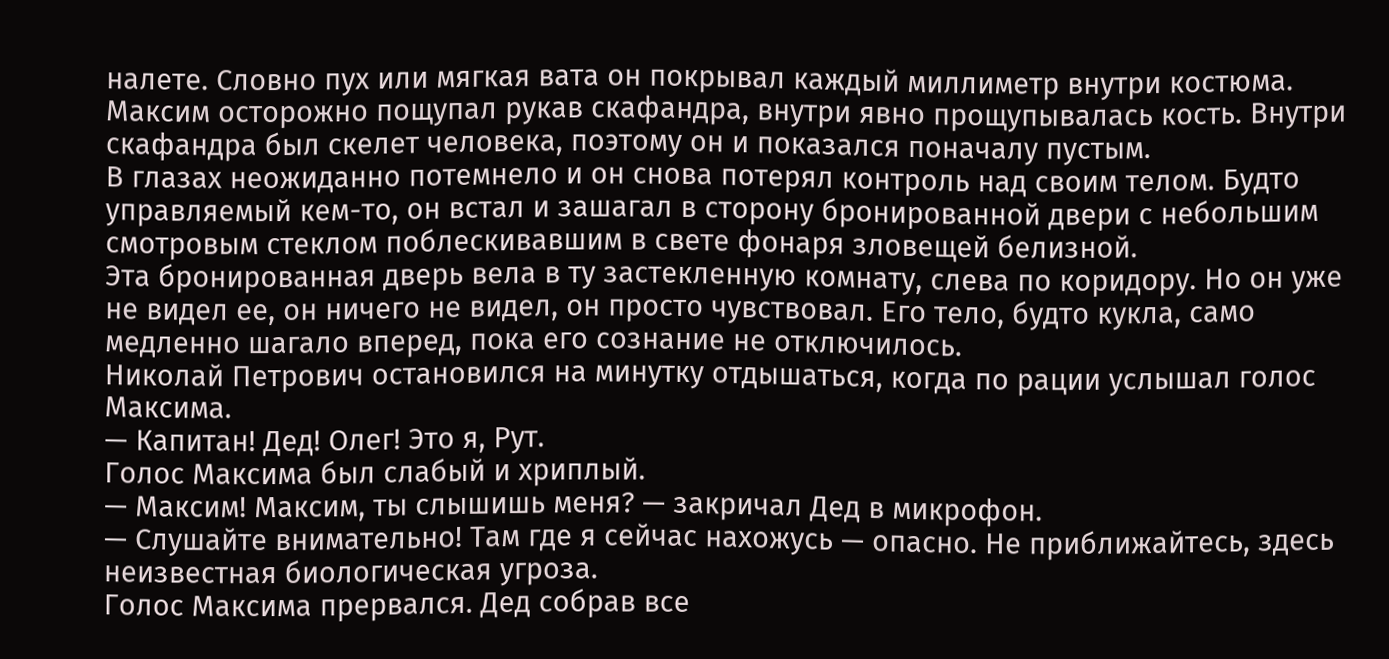налете. Словно пух или мягкая вата он покрывал каждый миллиметр внутри костюма.
Максим осторожно пощупал рукав скафандра, внутри явно прощупывалась кость. Внутри скафандра был скелет человека, поэтому он и показался поначалу пустым.
В глазах неожиданно потемнело и он снова потерял контроль над своим телом. Будто управляемый кем-то, он встал и зашагал в сторону бронированной двери с небольшим смотровым стеклом поблескивавшим в свете фонаря зловещей белизной.
Эта бронированная дверь вела в ту застекленную комнату, слева по коридору. Но он уже не видел ее, он ничего не видел, он просто чувствовал. Его тело, будто кукла, само медленно шагало вперед, пока его сознание не отключилось.
Николай Петрович остановился на минутку отдышаться, когда по рации услышал голос Максима.
— Капитан! Дед! Олег! Это я, Рут.
Голос Максима был слабый и хриплый.
— Максим! Максим, ты слышишь меня? — закричал Дед в микрофон.
— Слушайте внимательно! Там где я сейчас нахожусь — опасно. Не приближайтесь, здесь неизвестная биологическая угроза.
Голос Максима прервался. Дед собрав все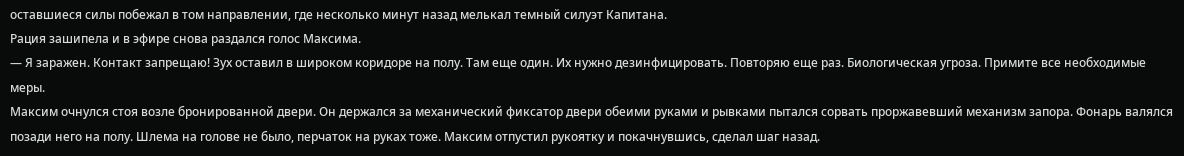оставшиеся силы побежал в том направлении, где несколько минут назад мелькал темный силуэт Капитана.
Рация зашипела и в эфире снова раздался голос Максима.
— Я заражен. Контакт запрещаю! Зух оставил в широком коридоре на полу. Там еще один. Их нужно дезинфицировать. Повторяю еще раз. Биологическая угроза. Примите все необходимые меры.
Максим очнулся стоя возле бронированной двери. Он держался за механический фиксатор двери обеими руками и рывками пытался сорвать проржавевший механизм запора. Фонарь валялся позади него на полу. Шлема на голове не было, перчаток на руках тоже. Максим отпустил рукоятку и покачнувшись, сделал шаг назад.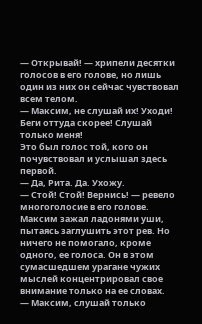— Открывай! — хрипели десятки голосов в его голове, но лишь один из них он сейчас чувствовал всем телом.
— Максим, не слушай их! Уходи! Беги оттуда скорее! Слушай только меня!
Это был голос той, кого он почувствовал и услышал здесь первой.
— Да, Рита. Да. Ухожу.
— Стой! Стой! Вернись! — ревело многоголосие в его голове.
Максим зажал ладонями уши, пытаясь заглушить этот рев. Но ничего не помогало, кроме одного, ее голоса. Он в этом сумасшедшем урагане чужих мыслей концентрировал свое внимание только на ее словах.
— Максим, слушай только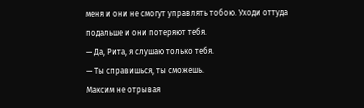меня и они не смогут управлять тобою. Уходи оттуда подальше и они потеряют тебя.
— Да, Рита, я слушаю только тебя.
— Ты справишься, ты сможешь.
Максим не отрывая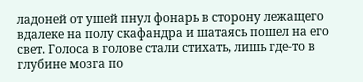ладоней от ушей пнул фонарь в сторону лежащего вдалеке на полу скафандра и шатаясь пошел на его свет. Голоса в голове стали стихать, лишь где-то в глубине мозга по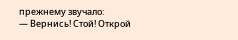прежнему звучало:
— Вернись! Стой! Открой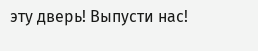эту дверь! Выпусти нас!